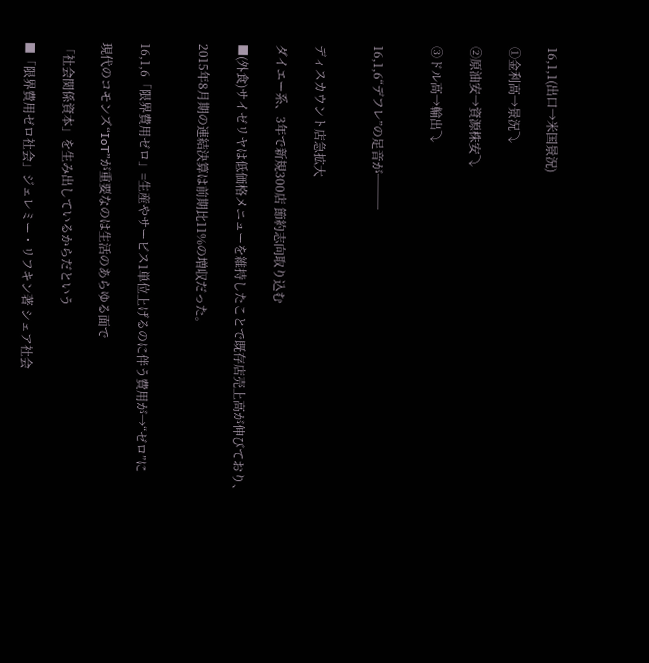16,1,1(出口→米国景況)

①金利高→景況⤵

②原油安→資源株安⤵

③ドル高→輸出⤵


16,1,6“デフレ”の足音が───


ディスカウント店急拡大

ダイエー系、3年で新規300店 節約志向取り込む

■(外食)サイゼリヤは低価格メニューを維持したことで既存店売上高が伸びており、

2015年8月期の連結決算は前期比11%の増収だった。


16,1,6「限界費用ゼロ」=生産やサービス1単位上げるのに伴う費用が→“ゼロ”に

現代のコモンズ“IoT”が重要なのは生活のあらゆる面で

「社会関係資本」を生み出しているからだという

■「限界費用ゼロ社会」ジェレミー・リフキン著 シェア社会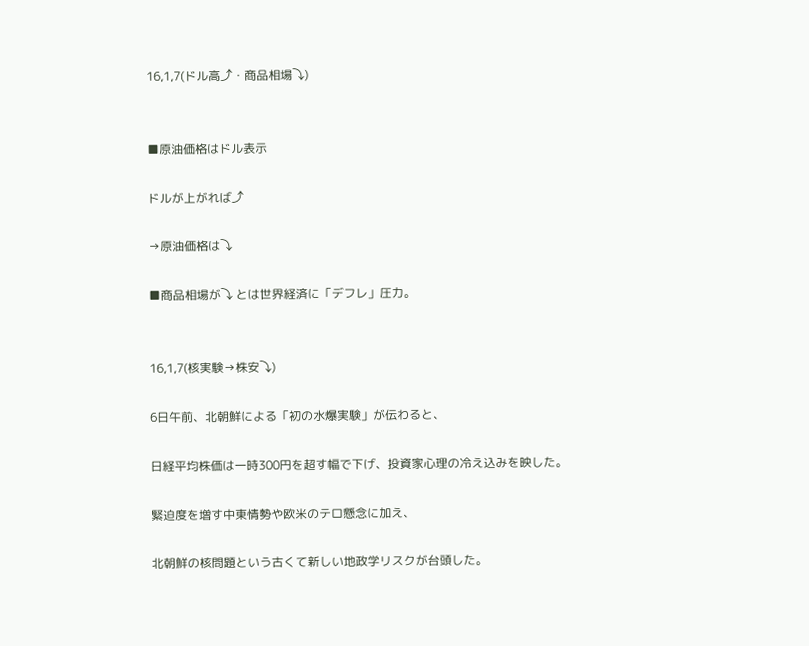16,1,7(ドル高⤴・商品相場⤵)


■原油価格はドル表示

ドルが上がれば⤴

→原油価格は⤵

■商品相場が⤵ とは世界経済に「デフレ」圧力。


16,1,7(核実験→株安⤵)

6日午前、北朝鮮による「初の水爆実験」が伝わると、

日経平均株価は一時300円を超す幅で下げ、投資家心理の冷え込みを映した。

緊迫度を増す中東情勢や欧米のテロ懸念に加え、

北朝鮮の核問題という古くて新しい地政学リスクが台頭した。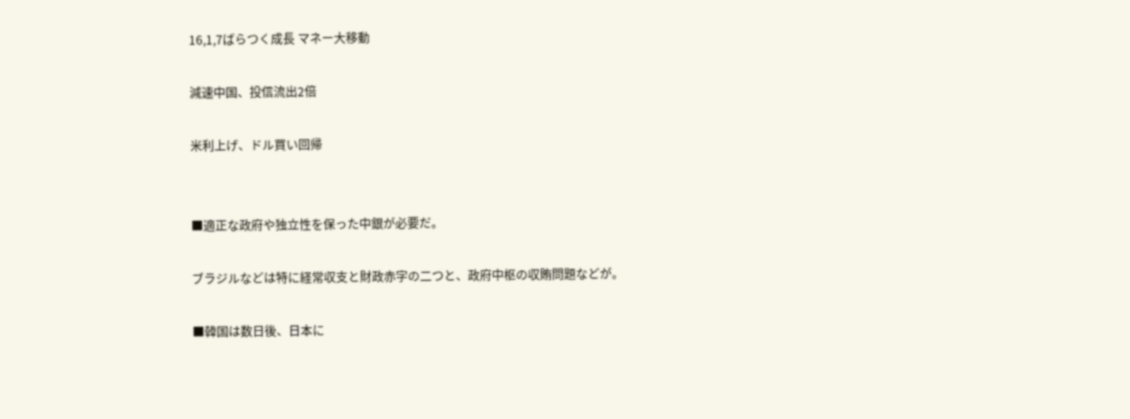16,1,7ばらつく成長 マネー大移動

減速中国、投信流出2倍

米利上げ、ドル買い回帰


■適正な政府や独立性を保った中銀が必要だ。

ブラジルなどは特に経常収支と財政赤字の二つと、政府中枢の収賄問題などが。

■韓国は数日後、日本に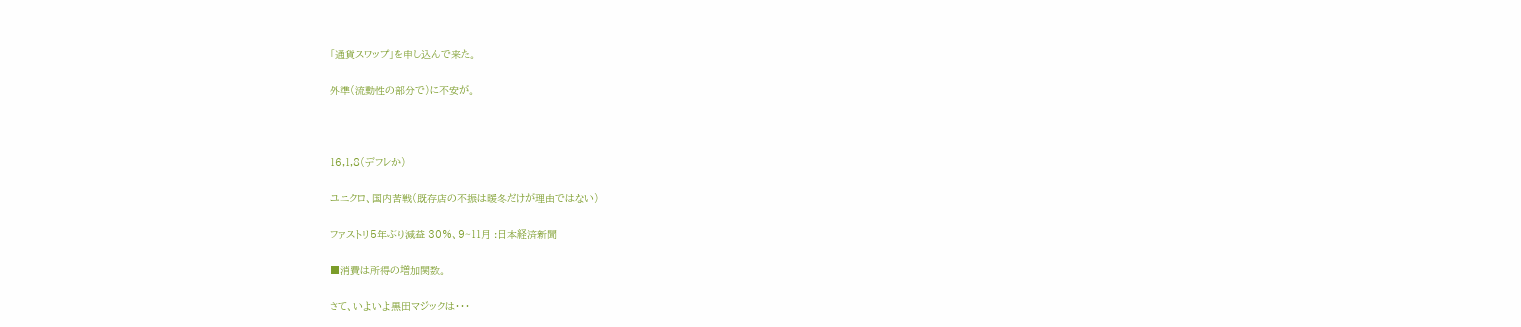「通貨スワップ」を申し込んで来た。

外準(流動性の部分で)に不安が。



16,1,8(デフレか)

ユニクロ、国内苦戦(既存店の不振は暖冬だけが理由ではない)

ファストリ5年ぶり減益 30%、9~11月 :日本経済新聞

■消費は所得の増加関数。

さて、いよいよ黒田マジックは・・・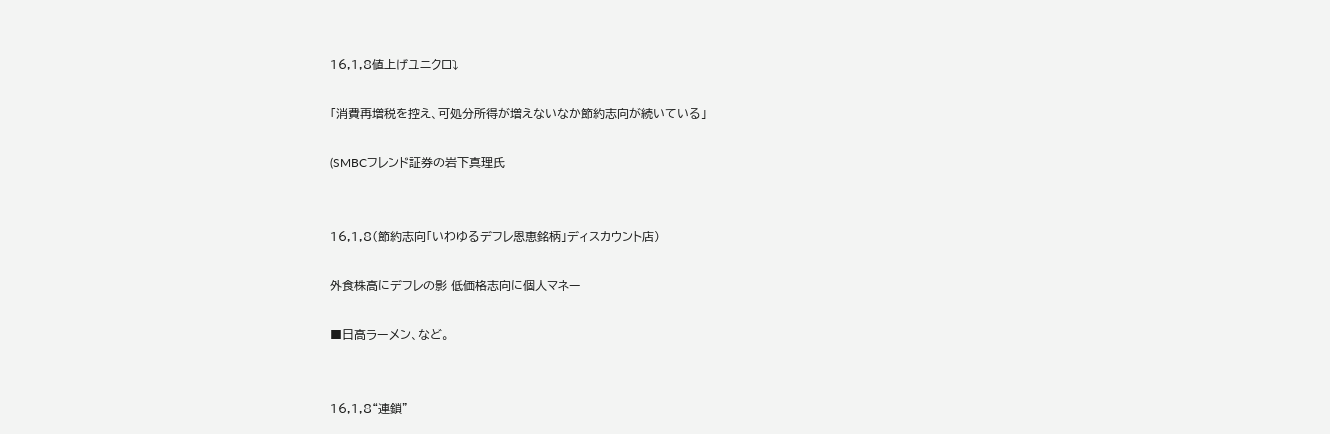16,1,8値上げユニクロ⤵

「消費再増税を控え、可処分所得が増えないなか節約志向が続いている」

(SMBCフレンド証券の岩下真理氏


16,1,8(節約志向「いわゆるデフレ恩恵銘柄」ディスカウント店)

外食株高にデフレの影 低価格志向に個人マネー

■日高ラーメン、など。


16,1,8“連鎖”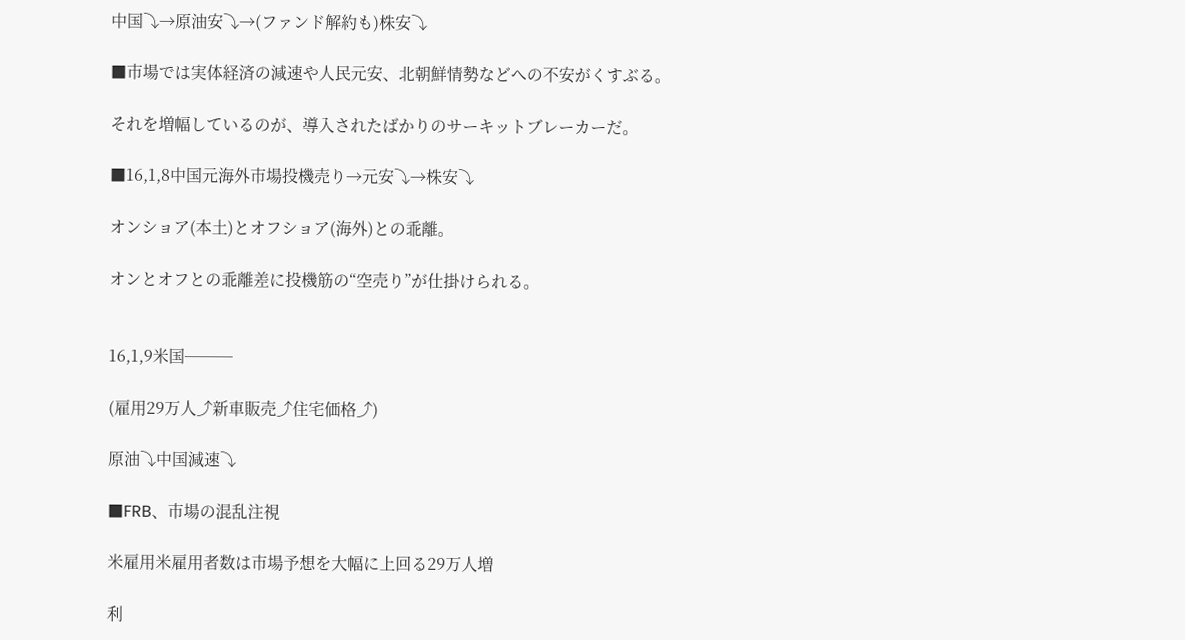中国⤵→原油安⤵→(ファンド解約も)株安⤵

■市場では実体経済の減速や人民元安、北朝鮮情勢などへの不安がくすぶる。

それを増幅しているのが、導入されたばかりのサーキットブレーカーだ。

■16,1,8中国元海外市場投機売り→元安⤵→株安⤵

オンショア(本土)とオフショア(海外)との乖離。

オンとオフとの乖離差に投機筋の“空売り”が仕掛けられる。


16,1,9米国───

(雇用29万人⤴新車販売⤴住宅価格⤴)

原油⤵中国減速⤵

■FRB、市場の混乱注視

米雇用米雇用者数は市場予想を大幅に上回る29万人増

利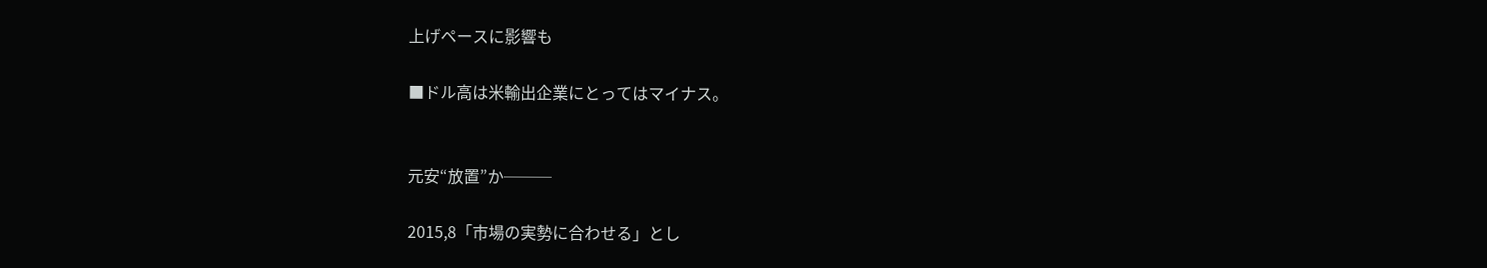上げペースに影響も

■ドル高は米輸出企業にとってはマイナス。


元安“放置”か───

2015,8「市場の実勢に合わせる」とし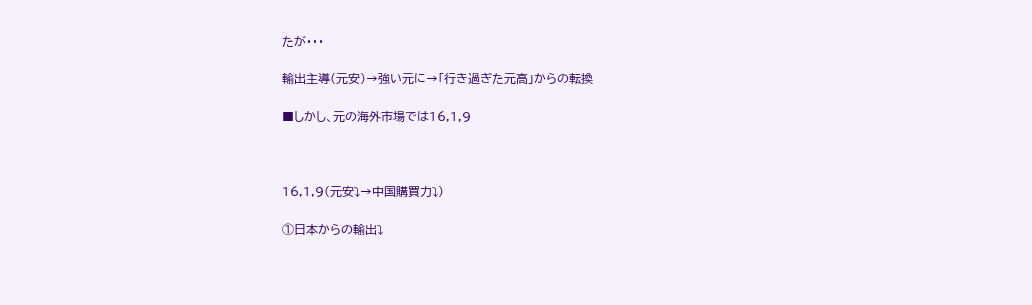たが・・・

輸出主導(元安)→強い元に→「行き過ぎた元高」からの転換

■しかし、元の海外市場では16,1,9



16,1,9(元安⤵→中国購買力⤵)

①日本からの輸出⤵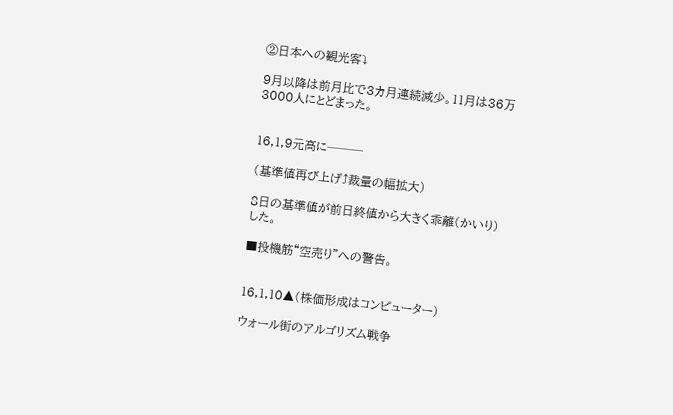②日本への観光客⤵

9月以降は前月比で3カ月連続減少。11月は36万3000人にとどまった。


16,1,9元高に───

(基準値再び上げ⤴裁量の幅拡大)

8日の基準値が前日終値から大きく乖離(かいり)した。

■投機筋“空売り”への警告。


16,1,10▲(株価形成はコンピューター)

ウォール街のアルゴリズム戦争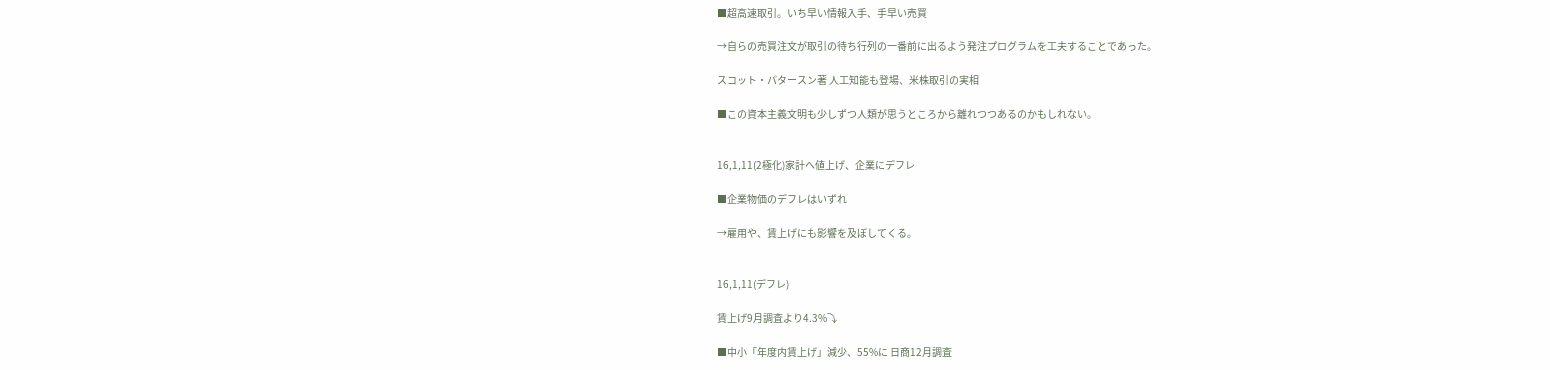■超高速取引。いち早い情報入手、手早い売買

→自らの売買注文が取引の待ち行列の一番前に出るよう発注プログラムを工夫することであった。

スコット・パタースン著 人工知能も登場、米株取引の実相

■この資本主義文明も少しずつ人類が思うところから離れつつあるのかもしれない。


16,1,11(2極化)家計へ値上げ、企業にデフレ

■企業物価のデフレはいずれ

→雇用や、賃上げにも影響を及ぼしてくる。


16,1,11(デフレ)

賃上げ9月調査より4.3%⤵

■中小「年度内賃上げ」減少、55%に 日商12月調査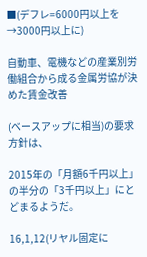■(デフレ=6000円以上を→3000円以上に)

自動車、電機などの産業別労働組合から成る金属労協が決めた賃金改善

(ベースアップに相当)の要求方針は、

2015年の「月額6千円以上」の半分の「3千円以上」にとどまるようだ。

16,1,12(リヤル固定に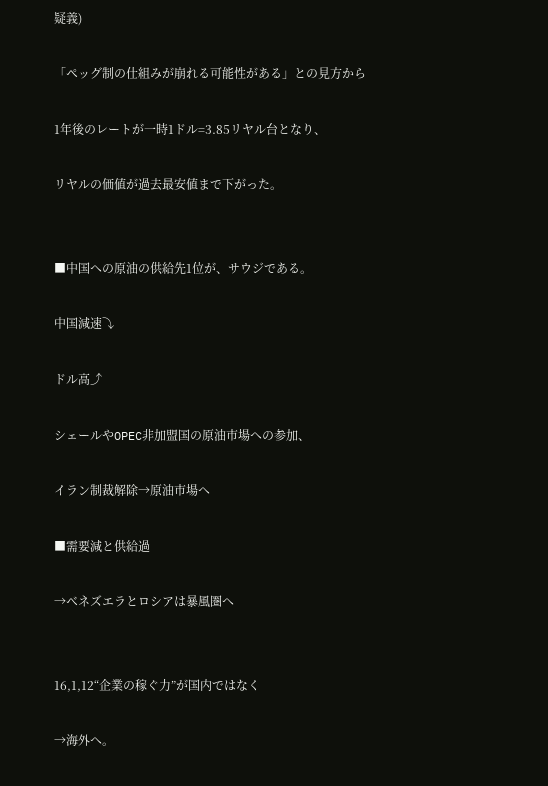疑義)

「ペッグ制の仕組みが崩れる可能性がある」との見方から

1年後のレートが一時1ドル=3.85リヤル台となり、

リヤルの価値が過去最安値まで下がった。


■中国への原油の供給先1位が、サウジである。

中国減速⤵

ドル高⤴

シェールやOPEC非加盟国の原油市場への参加、

イラン制裁解除→原油市場へ

■需要減と供給過

→ベネズエラとロシアは暴風圏へ


16,1,12“企業の稼ぐ力”が国内ではなく

→海外へ。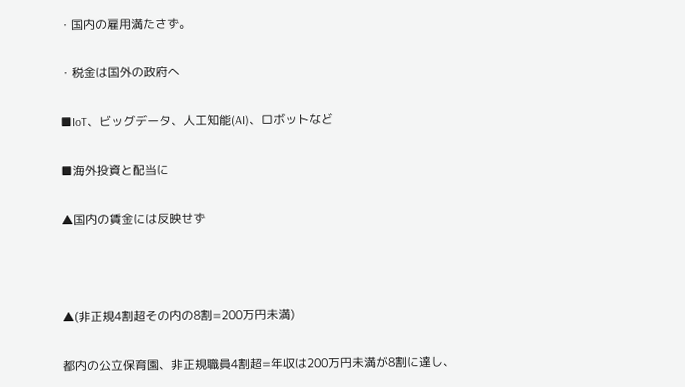・国内の雇用満たさず。

・税金は国外の政府へ

■IoT、ビッグデータ、人工知能(AI)、ロボットなど

■海外投資と配当に

▲国内の賃金には反映せず



▲(非正規4割超その内の8割=200万円未満)

都内の公立保育園、非正規職員4割超=年収は200万円未満が8割に達し、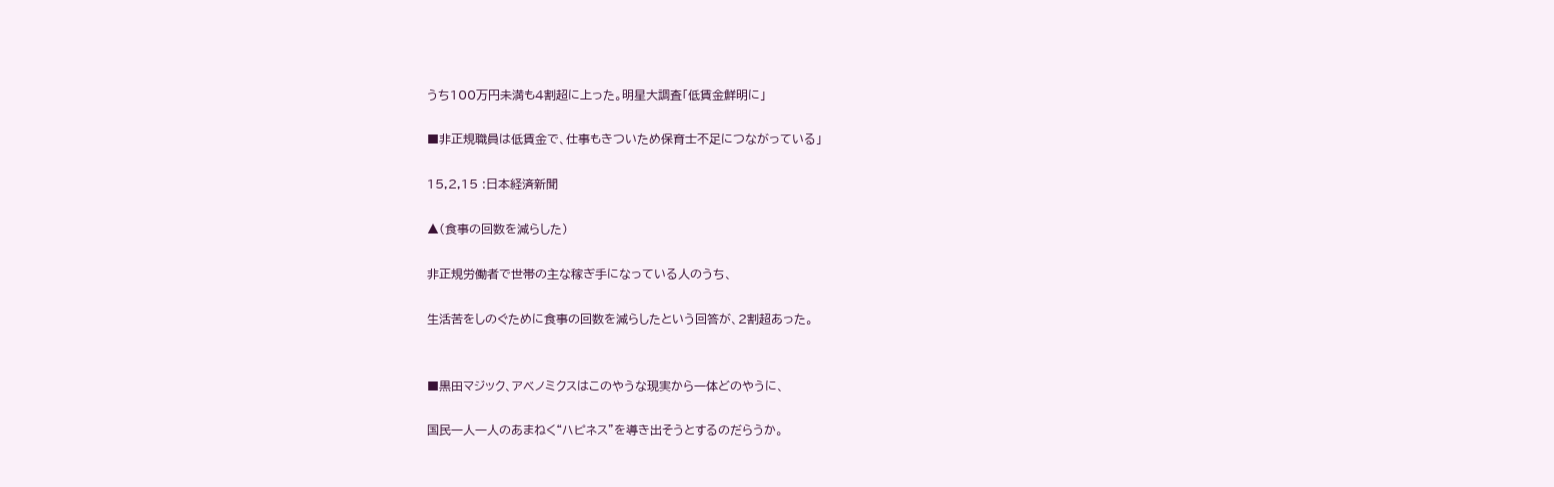うち100万円未満も4割超に上った。明星大調査「低賃金鮮明に」

■非正規職員は低賃金で、仕事もきついため保育士不足につながっている」

15,2,15 :日本経済新聞

▲(食事の回数を減らした)

非正規労働者で世帯の主な稼ぎ手になっている人のうち、

生活苦をしのぐために食事の回数を減らしたという回答が、2割超あった。


■黒田マジック、アベノミクスはこのやうな現実から一体どのやうに、

国民一人一人のあまねく“ハピネス”を導き出そうとするのだらうか。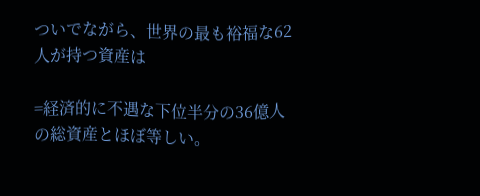ついでながら、世界の最も裕福な62人が持つ資産は

=経済的に不遇な下位半分の36億人の総資産とほぼ等しい。